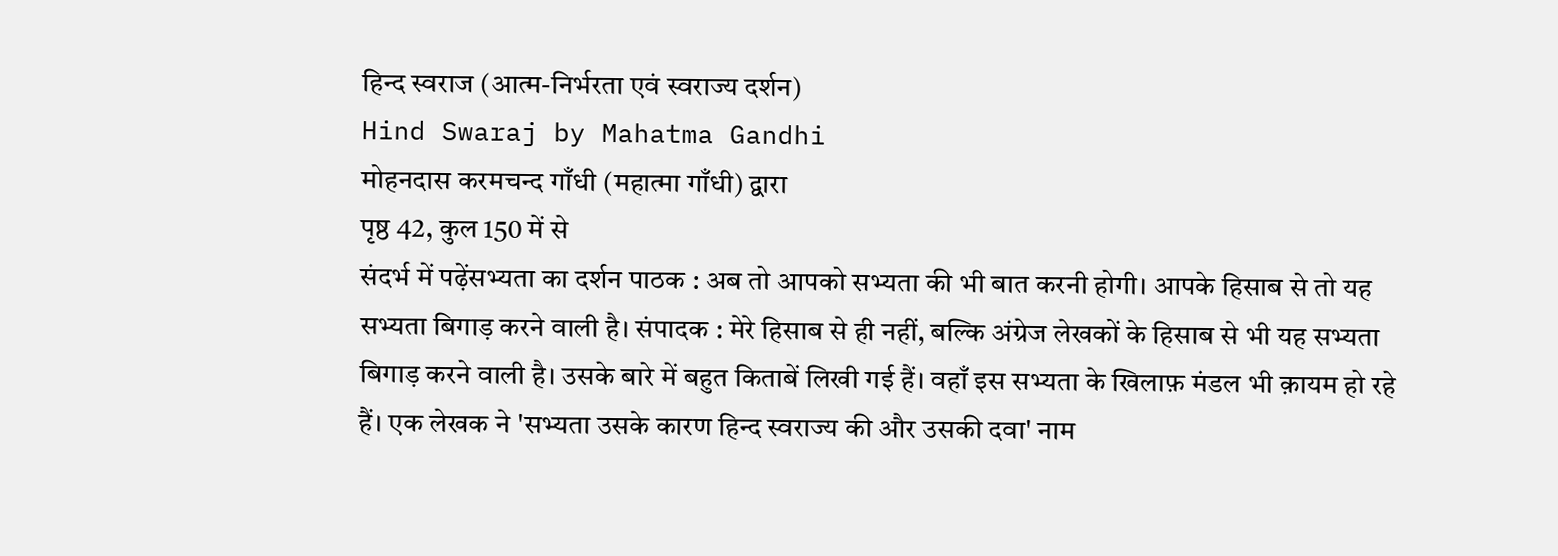हिन्द स्वराज (आत्म-निर्भरता एवं स्वराज्य दर्शन)
Hind Swaraj by Mahatma Gandhi
मोहनदास करमचन्द गाँधी (महात्मा गाँधी) द्वारा
पृष्ठ 42, कुल 150 में से
संदर्भ में पढ़ेंसभ्यता का दर्शन पाठक : अब तो आपको सभ्यता की भी बात करनी होगी। आपके हिसाब से तो यह सभ्यता बिगाड़ करने वाली है। संपादक : मेरे हिसाब से ही नहीं, बल्कि अंग्रेज लेखकों के हिसाब से भी यह सभ्यता बिगाड़ करने वाली है। उसके बारे में बहुत किताबें लिखी गई हैं। वहाँ इस सभ्यता के खिलाफ़ मंडल भी क़ायम हो रहे हैं। एक लेखक ने 'सभ्यता उसके कारण हिन्द स्वराज्य की और उसकी दवा' नाम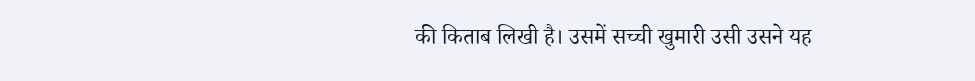की किताब लिखी है। उसमें सच्ची खुमारी उसी उसने यह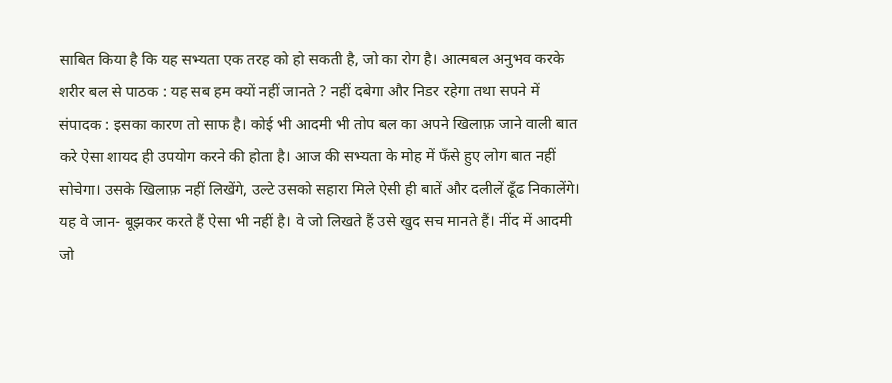साबित किया है कि यह सभ्यता एक तरह को हो सकती है, जो का रोग है। आत्मबल अनुभव करके शरीर बल से पाठक : यह सब हम क्यों नहीं जानते ? नहीं दबेगा और निडर रहेगा तथा सपने में संपादक : इसका कारण तो साफ है। कोई भी आदमी भी तोप बल का अपने खिलाफ़ जाने वाली बात करे ऐसा शायद ही उपयोग करने की होता है। आज की सभ्यता के मोह में फँसे हुए लोग बात नहीं सोचेगा। उसके खिलाफ़ नहीं लिखेंगे, उल्टे उसको सहारा मिले ऐसी ही बातें और दलीलें ढूँढ निकालेंगे। यह वे जान- बूझकर करते हैं ऐसा भी नहीं है। वे जो लिखते हैं उसे खुद सच मानते हैं। नींद में आदमी जो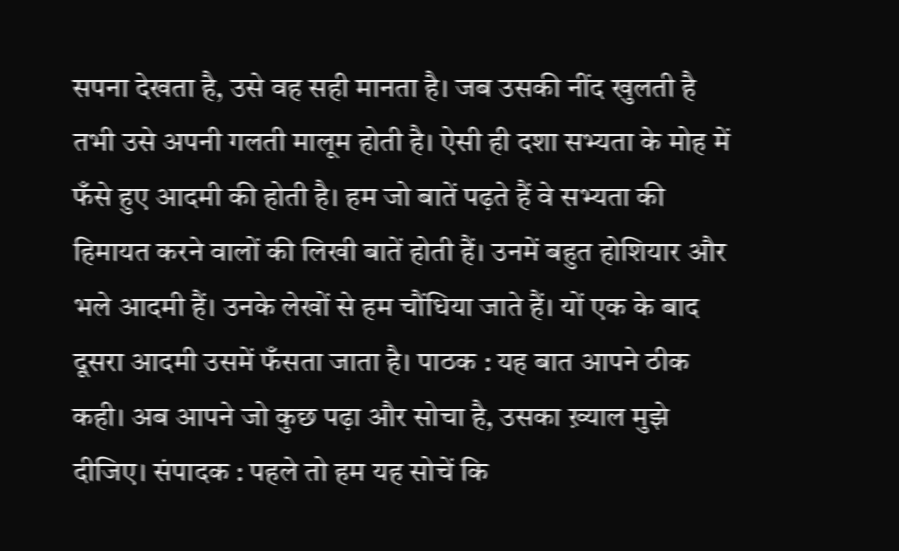सपना देखता है, उसे वह सही मानता है। जब उसकी नींद खुलती है तभी उसे अपनी गलती मालूम होती है। ऐसी ही दशा सभ्यता के मोह में फँसे हुए आदमी की होती है। हम जो बातें पढ़ते हैं वे सभ्यता की हिमायत करने वालों की लिखी बातें होती हैं। उनमें बहुत होशियार और भले आदमी हैं। उनके लेखों से हम चौंधिया जाते हैं। यों एक के बाद दूसरा आदमी उसमें फँसता जाता है। पाठक : यह बात आपने ठीक कही। अब आपने जो कुछ पढ़ा और सोचा है, उसका ख़्याल मुझे दीजिए। संपादक : पहले तो हम यह सोचें कि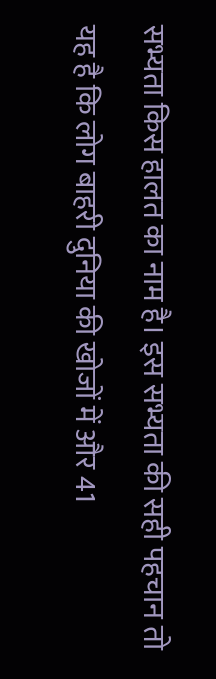सभ्यता किस हालत का नाम है। इस सभ्यता की सही पहचान तो यह है कि लोग बाहरी दुनिया की खोजों में और 41